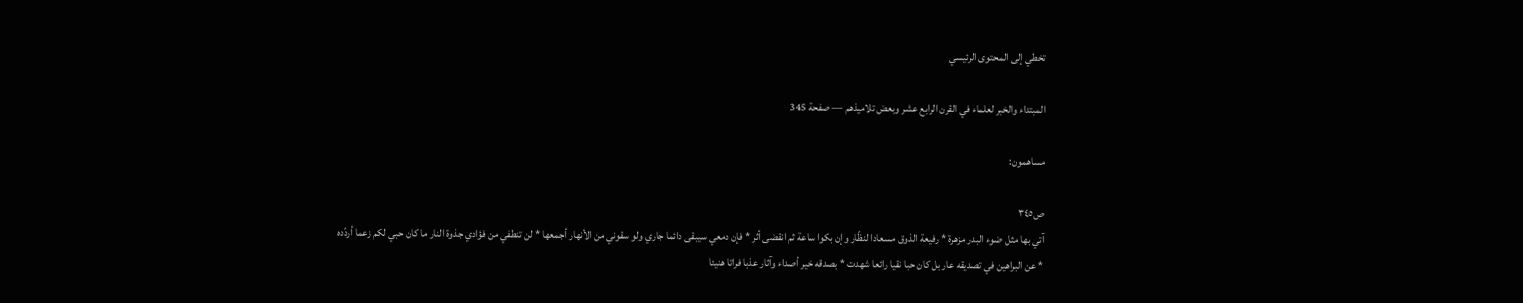تخطي إلى المحتوى الرئيسي

المبتداء والخبر لعلماء في القرن الرابع عشر وبعض تلاميذهم — صفحة 345

مساهمون:

ص٣٤٥
آتي بها مثل ضوء البدر مزهرة * رفيعة الذوق مسعادا لنظّار وإن بكوا ساعة ثم انقضى أثر * فإن دمعي سيبقى دائما جاري ولو سقوني من الأنهار أجمعها * لن تنطفي من فؤادي جذوة النار ما كان حبي لكم زعما أردّده * عن البراهين في تصديقه عار بل كان حبا نقيا رائعا شهدت * بصدقه خير أصداء وآثار عذبا فراتا هنيئا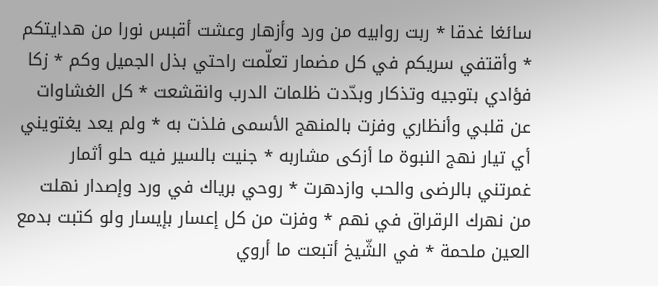سائغا غدقا * ربت روابيه من ورد وأزهار وعشت أقبس نورا من هدايتكم * وأقتفي سريكم في كل مضمار تعلّمت راحتي بذل الجميل وكم * زكا فؤادي بتوجيه وتذكار وبدّدت ظلمات الدرب وانقشعت * كل الغشاوات عن قلبي وأنظاري وفزت بالمنهج الأسمى فلذت به * ولم يعد يغتويني أي تيار نهج النبوة ما أزكى مشاربه * جنيت بالسير فيه حلو أثمار غمرتني بالرضى والحب وازدهرت * روحي برياك في ورد وإصدار نهلت من نهرك الرقراق في نهم * وفزت من كل إعسار بإيسار ولو كتبت بدمع العين ملحمة * في الشّيخ أتبعت ما أروي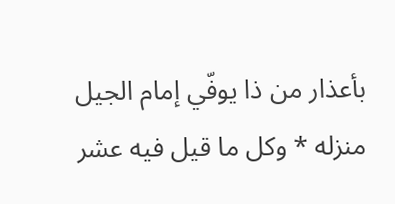بأعذار من ذا يوفّي إمام الجيل منزله * وكل ما قيل فيه عشر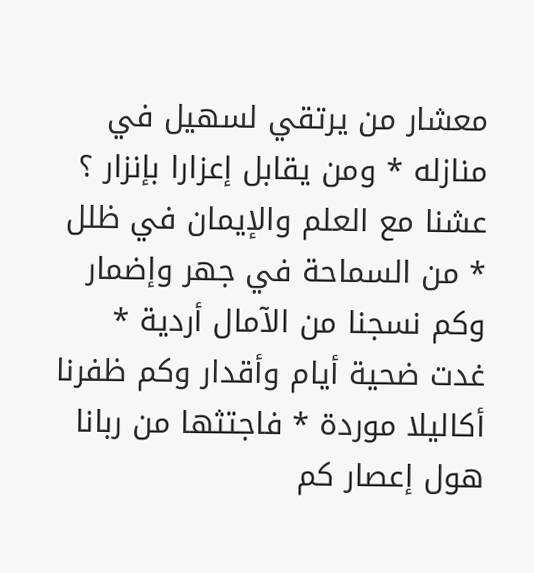معشار من يرتقي لسهيل في منازله * ومن يقابل إعزارا بإنزار ؟ عشنا مع العلم والإيمان في ظلل * من السماحة في جهر وإضمار وكم نسجنا من الآمال أردية * غدت ضحية أيام وأقدار وكم ظفرنا أكاليلا موردة * فاجتثها من ربانا هول إعصار كم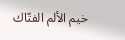خيم الألم الفتّاك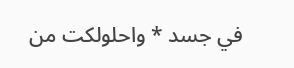في جسد * واحلولكت من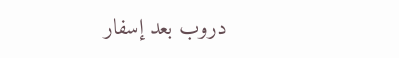دروب بعد إسفار